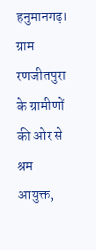हनुमानगढ़। ग्राम रणजीतपुरा के ग्रामीणों की ओर से श्रम आयुक्त,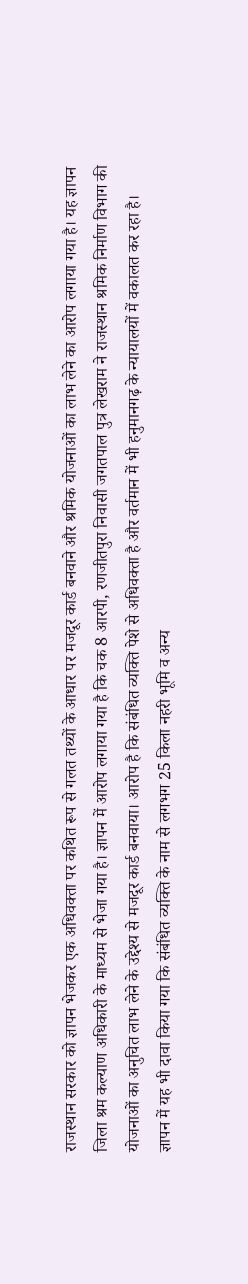राजस्थान सरकार को ज्ञापन भेजकर एक अधिवक्ता पर कथित रूप से गलत तथ्यों के आधार पर मजदूर कार्ड बनवाने और श्रमिक योजनाओं का लाभ लेने का आरोप लगाया गया है। यह ज्ञापन जिला श्रम कल्याण अधिकारी के माध्यम से भेजा गया है। ज्ञापन में आरोप लगाया गया है कि चक 8 आरपी, रणजीतपुरा निवासी जगतपाल पुत्र लेखराम ने राजस्थान श्रमिक निर्माण विभाग की योजनाओं का अनुचित लाभ लेने के उद्देश्य से मजदूर कार्ड बनवाया। आरोप है कि संबंधित व्यक्ति पेशे से अधिवक्ता है और वर्तमान में भी हनुमानगढ़ के न्यायालयों में वकालत कर रहा है। ज्ञापन में यह भी दावा किया गया कि संबंधित व्यक्ति के नाम से लगभग 25 किला नहरी भूमि व अन्य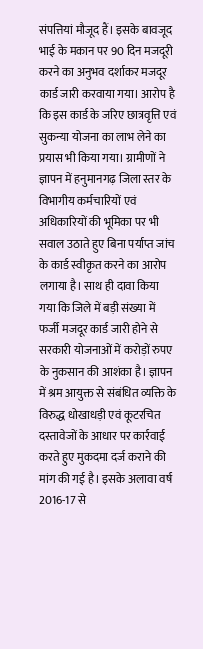संपत्तियां मौजूद हैं। इसके बावजूद भाई के मकान पर 90 दिन मजदूरी करने का अनुभव दर्शाकर मजदूर कार्ड जारी करवाया गया। आरोप है कि इस कार्ड के जरिए छात्रवृत्ति एवं सुकन्या योजना का लाभ लेने का प्रयास भी किया गया। ग्रामीणों ने ज्ञापन में हनुमानगढ़ जिला स्तर के विभागीय कर्मचारियों एवं अधिकारियों की भूमिका पर भी सवाल उठाते हुए बिना पर्याप्त जांच के कार्ड स्वीकृत करने का आरोप लगाया है। साथ ही दावा किया गया कि जिले में बड़ी संख्या में फर्जी मजदूर कार्ड जारी होने से सरकारी योजनाओं में करोड़ों रुपए के नुकसान की आशंका है। ज्ञापन में श्रम आयुक्त से संबंधित व्यक्ति के विरुद्ध धोखाधड़ी एवं कूटरचित दस्तावेजों के आधार पर कार्रवाई करते हुए मुकदमा दर्ज कराने की मांग की गई है। इसके अलावा वर्ष 2016-17 से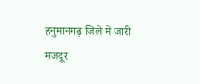हनुमानगढ़ जिले में जारी मजदूर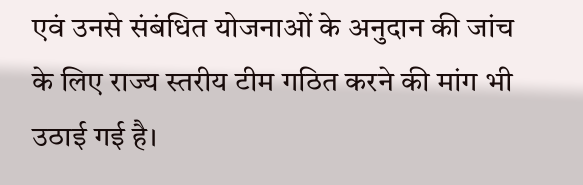एवं उनसे संबंधित योजनाओं के अनुदान की जांच के लिए राज्य स्तरीय टीम गठित करने की मांग भी उठाई गई है।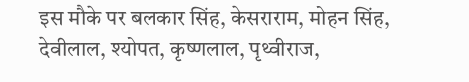इस मौके पर बलकार सिंह, केसराराम, मोहन सिंह, देवीलाल, श्योपत, कृष्णलाल, पृथ्वीराज,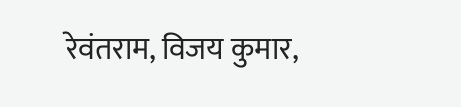रेवंतराम, विजय कुमार,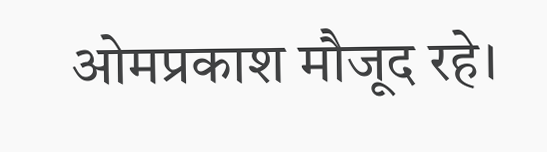ओमप्रकाश मौजूद रहे।